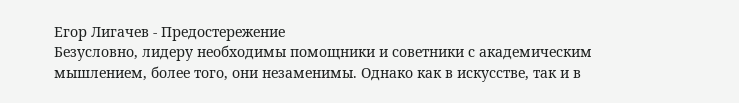Егор Лигачев - Предостережение
Безусловно, лидеру необходимы помощники и советники с академическим мышлением, более того, они незаменимы. Однако как в искусстве, так и в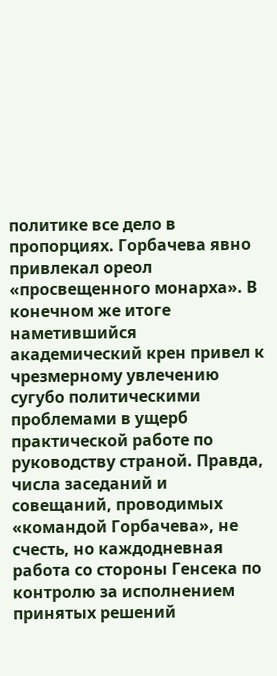политике все дело в пропорциях. Горбачева явно привлекал ореол «просвещенного монарха». В конечном же итоге наметившийся академический крен привел к чрезмерному увлечению сугубо политическими проблемами в ущерб практической работе по руководству страной. Правда, числа заседаний и совещаний, проводимых «командой Горбачева», не счесть, но каждодневная работа со стороны Генсека по контролю за исполнением принятых решений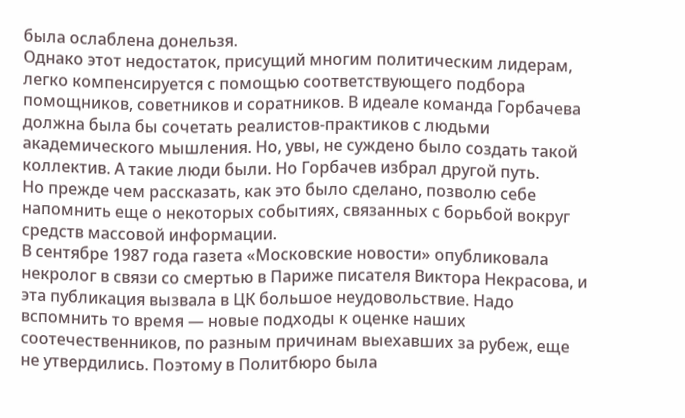была ослаблена донельзя.
Однако этот недостаток, присущий многим политическим лидерам, легко компенсируется с помощью соответствующего подбора помощников, советников и соратников. В идеале команда Горбачева должна была бы сочетать реалистов-практиков с людьми академического мышления. Но, увы, не суждено было создать такой коллектив. А такие люди были. Но Горбачев избрал другой путь.
Но прежде чем рассказать, как это было сделано, позволю себе напомнить еще о некоторых событиях, связанных с борьбой вокруг средств массовой информации.
В сентябре 1987 года газета «Московские новости» опубликовала некролог в связи со смертью в Париже писателя Виктора Некрасова, и эта публикация вызвала в ЦК большое неудовольствие. Надо вспомнить то время — новые подходы к оценке наших соотечественников, по разным причинам выехавших за рубеж, еще не утвердились. Поэтому в Политбюро была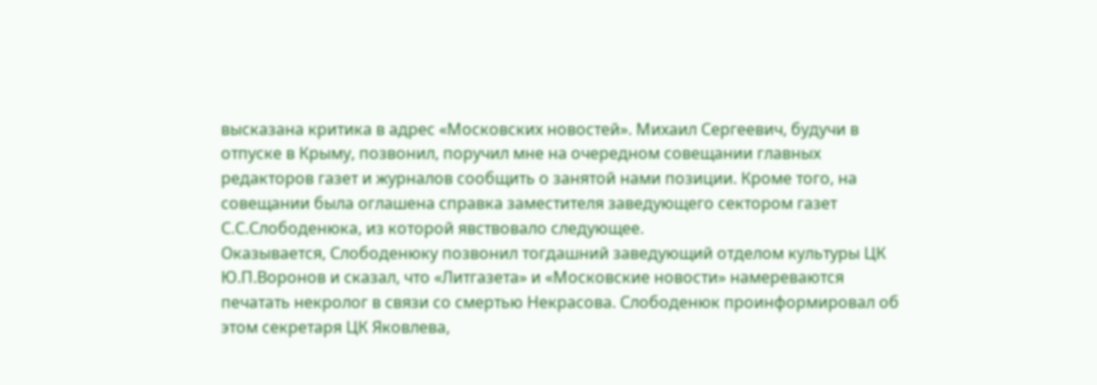высказана критика в адрес «Московских новостей». Михаил Сергеевич, будучи в отпуске в Крыму, позвонил, поручил мне на очередном совещании главных редакторов газет и журналов сообщить о занятой нами позиции. Кроме того, на совещании была оглашена справка заместителя заведующего сектором газет С.С.Слободенюка, из которой явствовало следующее.
Оказывается, Слободенюку позвонил тогдашний заведующий отделом культуры ЦК Ю.П.Воронов и сказал, что «Литгазета» и «Московские новости» намереваются печатать некролог в связи со смертью Некрасова. Слободенюк проинформировал об этом секретаря ЦК Яковлева,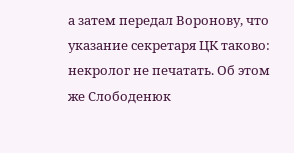а затем передал Воронову, что указание секретаря ЦК таково: некролог не печатать. Об этом же Слободенюк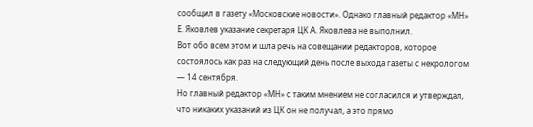сообщил в газету «Московские новости». Однако главный редактор «МН» Е. Яковлев указание секретаря ЦК А. Яковлева не выполнил.
Вот обо всем этом и шла речь на совещании редакторов, которое состоялось как раз на следующий день после выхода газеты с некрологом — 14 сентября.
Но главный редактор «МН» с таким мнением не согласился и утверждал, что никаких указаний из ЦК он не получал, а это прямо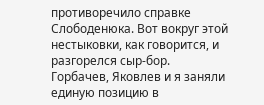противоречило справке Слободенюка. Вот вокруг этой нестыковки, как говорится, и разгорелся сыр-бор.
Горбачев, Яковлев и я заняли единую позицию в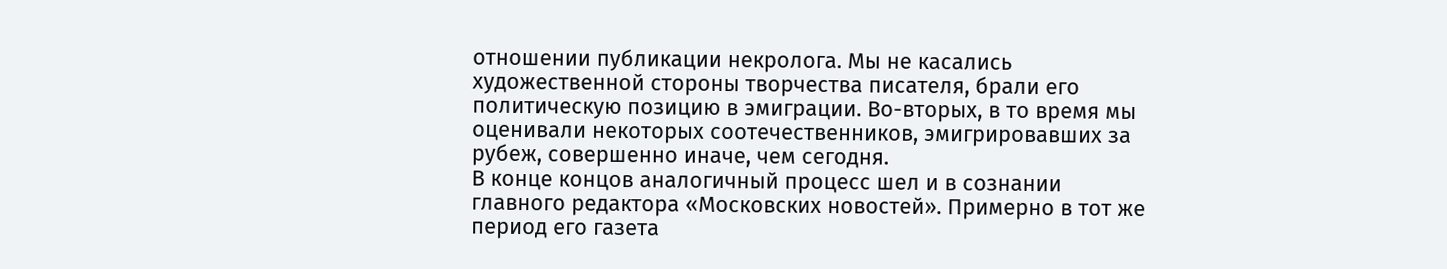отношении публикации некролога. Мы не касались художественной стороны творчества писателя, брали его политическую позицию в эмиграции. Во-вторых, в то время мы оценивали некоторых соотечественников, эмигрировавших за рубеж, совершенно иначе, чем сегодня.
В конце концов аналогичный процесс шел и в сознании главного редактора «Московских новостей». Примерно в тот же период его газета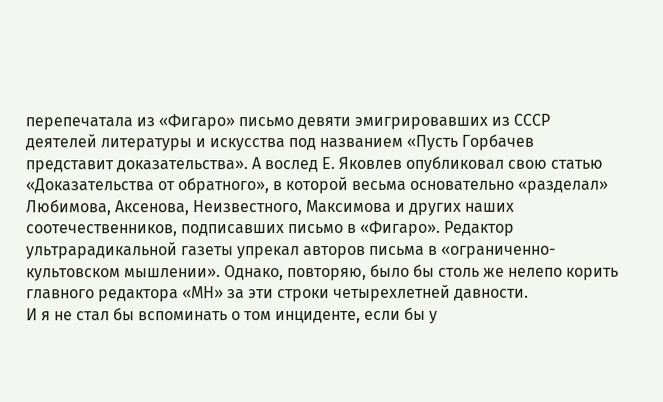перепечатала из «Фигаро» письмо девяти эмигрировавших из СССР деятелей литературы и искусства под названием «Пусть Горбачев представит доказательства». А вослед Е. Яковлев опубликовал свою статью «Доказательства от обратного», в которой весьма основательно «разделал» Любимова, Аксенова, Неизвестного, Максимова и других наших соотечественников, подписавших письмо в «Фигаро». Редактор ультрарадикальной газеты упрекал авторов письма в «ограниченно-культовском мышлении». Однако, повторяю, было бы столь же нелепо корить главного редактора «МН» за эти строки четырехлетней давности.
И я не стал бы вспоминать о том инциденте, если бы у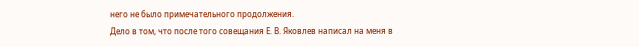него не было примечательного продолжения.
Дело в том, что после того совещания Е. В. Яковлев написал на меня в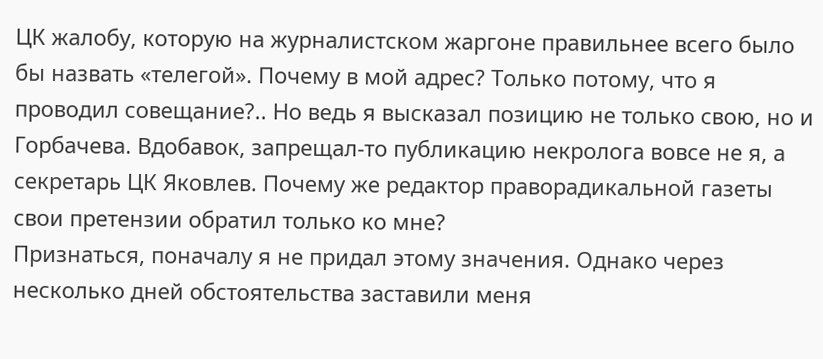ЦК жалобу, которую на журналистском жаргоне правильнее всего было бы назвать «телегой». Почему в мой адрес? Только потому, что я проводил совещание?.. Но ведь я высказал позицию не только свою, но и Горбачева. Вдобавок, запрещал-то публикацию некролога вовсе не я, а секретарь ЦК Яковлев. Почему же редактор праворадикальной газеты свои претензии обратил только ко мне?
Признаться, поначалу я не придал этому значения. Однако через несколько дней обстоятельства заставили меня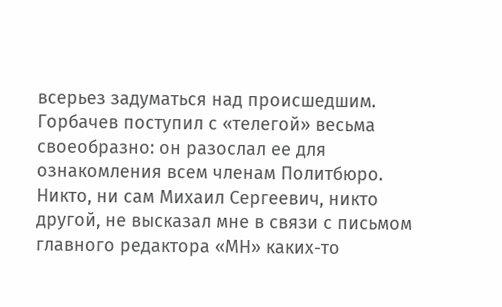всерьез задуматься над происшедшим. Горбачев поступил с «телегой» весьма своеобразно: он разослал ее для ознакомления всем членам Политбюро. Никто, ни сам Михаил Сергеевич, никто другой, не высказал мне в связи с письмом главного редактора «МН» каких-то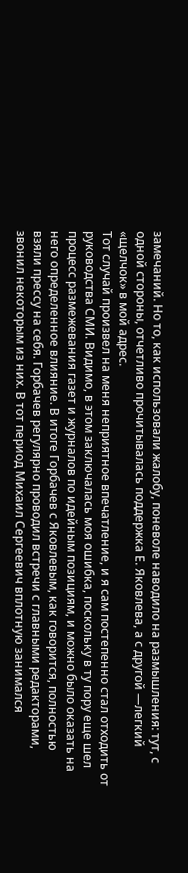замечаний. Но то, как использовали жалобу, поневоле наводило на размышления: тут, с одной стороны, отчетливо прочитывалась поддержка Е. Яковлева, а с другой —легкий «щелчок» в мой адрес.
Тот случай произвел на меня неприятное впечатление, и я сам постепенно стал отходить от руководства СМИ. Видимо, в этом заключалась моя ошибка, поскольку в ту пору еще шел процесс размежевания газет и журналов по идейным позициям, и можно было оказать на него определенное влияние. В итоге Горбачев с Яковлевым, как говорится, полностью взяли прессу на себя. Горбачев регулярно проводил встречи с главными редакторами, звонил некоторым из них. В тот период Михаил Сергеевич вплотную занимался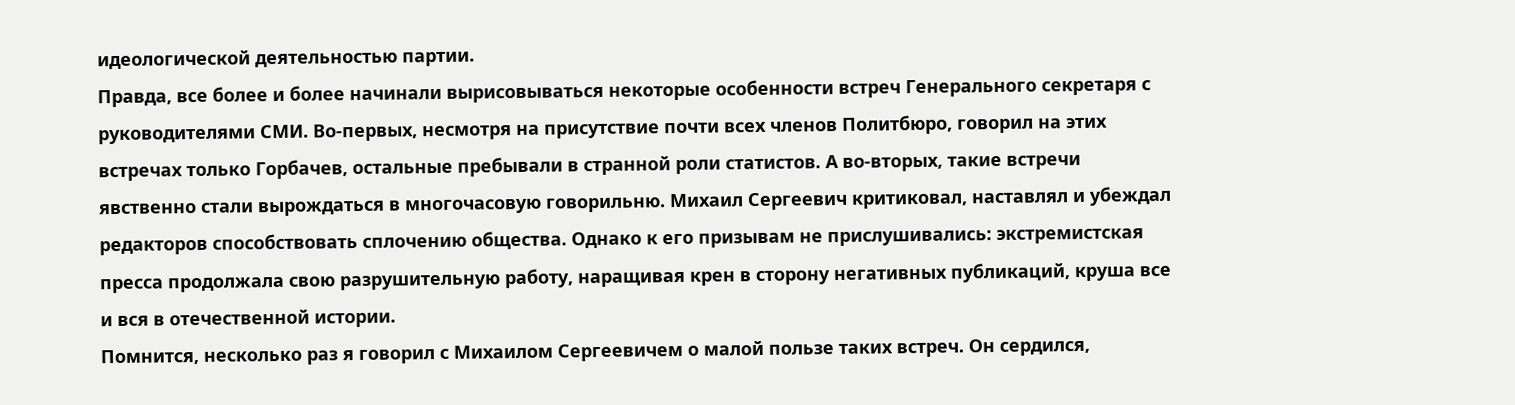идеологической деятельностью партии.
Правда, все более и более начинали вырисовываться некоторые особенности встреч Генерального секретаря с руководителями СМИ. Во-первых, несмотря на присутствие почти всех членов Политбюро, говорил на этих встречах только Горбачев, остальные пребывали в странной роли статистов. А во-вторых, такие встречи явственно стали вырождаться в многочасовую говорильню. Михаил Сергеевич критиковал, наставлял и убеждал редакторов способствовать сплочению общества. Однако к его призывам не прислушивались: экстремистская пресса продолжала свою разрушительную работу, наращивая крен в сторону негативных публикаций, круша все и вся в отечественной истории.
Помнится, несколько раз я говорил с Михаилом Сергеевичем о малой пользе таких встреч. Он сердился,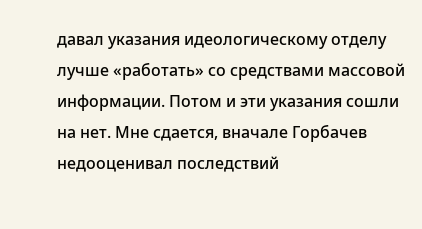давал указания идеологическому отделу лучше «работать» со средствами массовой информации. Потом и эти указания сошли на нет. Мне сдается, вначале Горбачев недооценивал последствий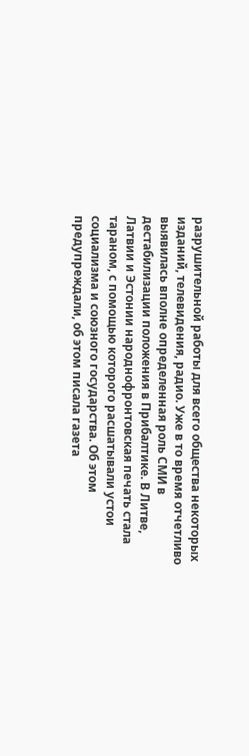разрушительной работы для всего общества некоторых изданий, телевидения, радио. Уже в то время отчетливо выявилась вполне определенная роль СМИ в дестабилизации положения в Прибалтике. В Литве, Латвии и Эстонии народнофронтовская печать стала тараном, с помощью которого расшатывали устои социализма и союзного государства. Об этом предупреждали, об этом писала газета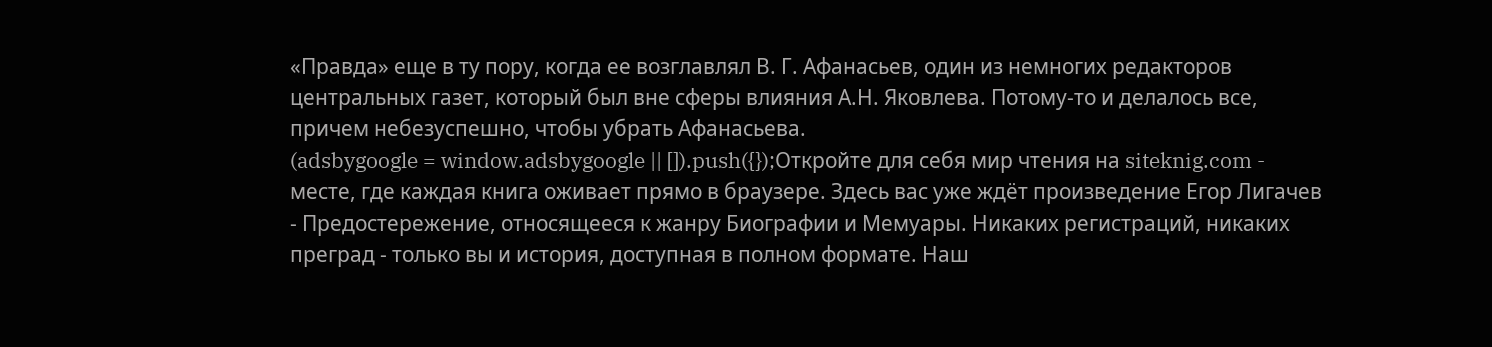«Правда» еще в ту пору, когда ее возглавлял В. Г. Афанасьев, один из немногих редакторов центральных газет, который был вне сферы влияния А.Н. Яковлева. Потому-то и делалось все, причем небезуспешно, чтобы убрать Афанасьева.
(adsbygoogle = window.adsbygoogle || []).push({});Откройте для себя мир чтения на siteknig.com - месте, где каждая книга оживает прямо в браузере. Здесь вас уже ждёт произведение Егор Лигачев - Предостережение, относящееся к жанру Биографии и Мемуары. Никаких регистраций, никаких преград - только вы и история, доступная в полном формате. Наш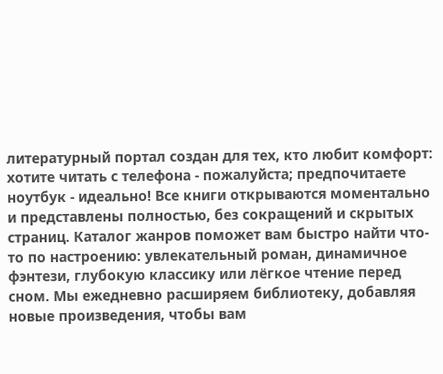литературный портал создан для тех, кто любит комфорт: хотите читать с телефона - пожалуйста; предпочитаете ноутбук - идеально! Все книги открываются моментально и представлены полностью, без сокращений и скрытых страниц. Каталог жанров поможет вам быстро найти что-то по настроению: увлекательный роман, динамичное фэнтези, глубокую классику или лёгкое чтение перед сном. Мы ежедневно расширяем библиотеку, добавляя новые произведения, чтобы вам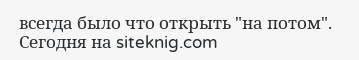всегда было что открыть "на потом". Сегодня на siteknig.com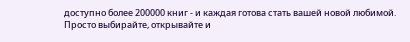доступно более 200000 книг - и каждая готова стать вашей новой любимой. Просто выбирайте, открывайте и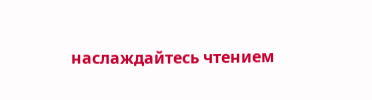наслаждайтесь чтением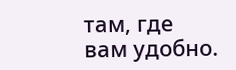там, где вам удобно.